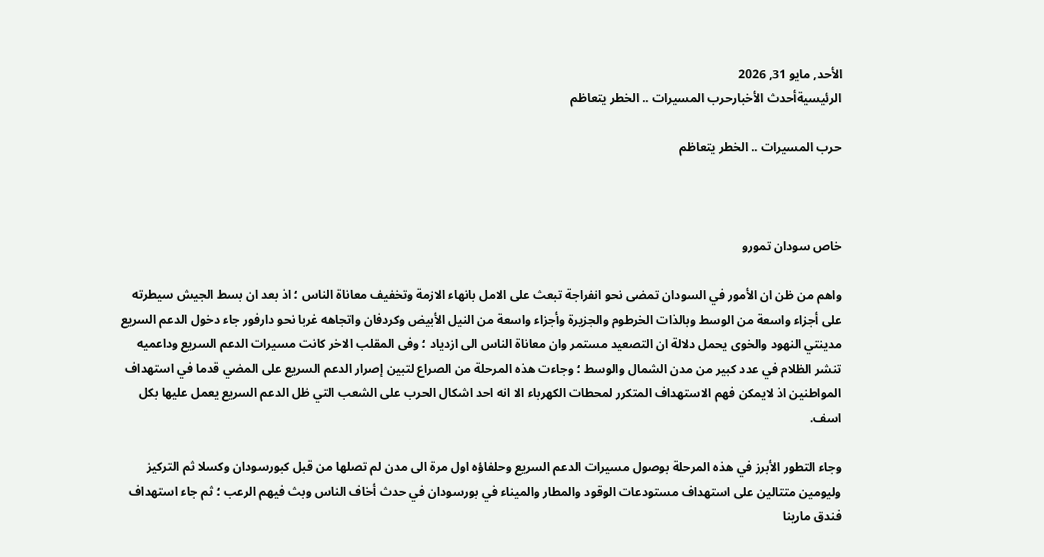الأحد, مايو 31, 2026
الرئيسيةأحدث الأخبارحرب المسيرات .. الخطر يتعاظم

حرب المسيرات .. الخطر يتعاظم



خاص سودان تمورو

واهم من ظن ان الأمور في السودان تمضى نحو انفراجة تبعث على الامل بانهاء الازمة وتخفيف معاناة الناس ؛ اذ بعد ان بسط الجيش سيطرته على أجزاء واسعة من الوسط وبالذات الخرطوم والجزيرة وأجزاء واسعة من النيل الأبيض وكردفان واتجاهه غربا نحو دارفور جاء دخول الدعم السريع مدينتي النهود والخوى يحمل دلالة ان التصعيد مستمر وان معاناة الناس الى ازدياد ؛ وفى المقلب الاخر كانت مسيرات الدعم السريع وداعميه تنشر الظلام في عدد كبير من مدن الشمال والوسط ؛ وجاءت هذه المرحلة من الصراع لتبين إصرار الدعم السريع على المضي قدما في استهداف المواطنين اذ لايمكن فهم الاستهداف المتكرر لمحطات الكهرباء الا انه احد اشكال الحرب على الشعب التي ظل الدعم السريع يعمل عليها بكل اسف.

وجاء التطور الأبرز في هذه المرحلة بوصول مسيرات الدعم السريع وحلفاؤه اول مرة الى مدن لم تصلها من قبل كبورسودان وكسلا ثم التركيز وليومين متتالين على استهداف مستودعات الوقود والمطار والميناء في بورسودان في حدث أخاف الناس وبث فيهم الرعب ؛ ثم جاء استهداف فندق مارينا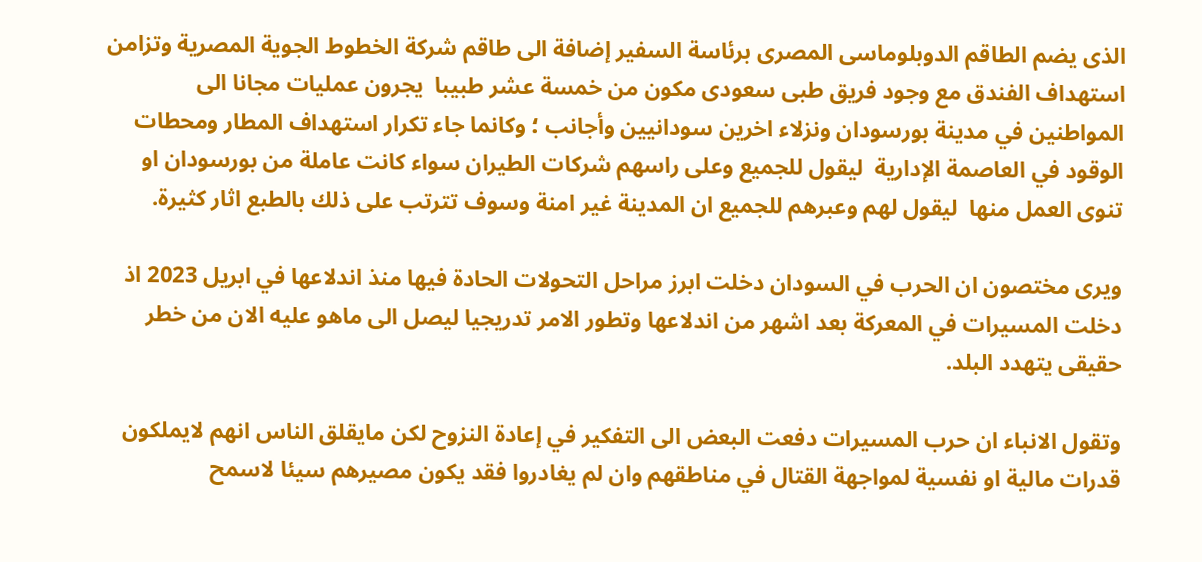الذى يضم الطاقم الدوبلوماسى المصرى برئاسة السفير إضافة الى طاقم شركة الخطوط الجوية المصرية وتزامن استهداف الفندق مع وجود فريق طبى سعودى مكون من خمسة عشر طبيبا  يجرون عمليات مجانا الى المواطنين في مدينة بورسودان ونزلاء اخرين سودانيين وأجانب ؛ وكانما جاء تكرار استهداف المطار ومحطات الوقود في العاصمة الإدارية  ليقول للجميع وعلى راسهم شركات الطيران سواء كانت عاملة من بورسودان او تنوى العمل منها  ليقول لهم وعبرهم للجميع ان المدينة غير امنة وسوف تترتب على ذلك بالطبع اثار كثيرة.

ويرى مختصون ان الحرب في السودان دخلت ابرز مراحل التحولات الحادة فيها منذ اندلاعها في ابريل 2023 اذ دخلت المسيرات في المعركة بعد اشهر من اندلاعها وتطور الامر تدريجيا ليصل الى ماهو عليه الان من خطر حقيقى يتهدد البلد.

وتقول الانباء ان حرب المسيرات دفعت البعض الى التفكير في إعادة النزوح لكن مايقلق الناس انهم لايملكون قدرات مالية او نفسية لمواجهة القتال في مناطقهم وان لم يغادروا فقد يكون مصيرهم سيئا لاسمح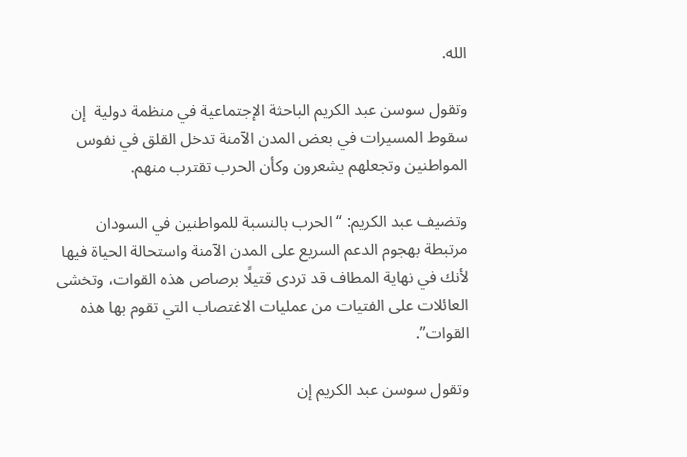الله.

وتقول سوسن عبد الكريم الباحثة الإجتماعية في منظمة دولية  إن سقوط المسيرات في بعض المدن الآمنة تدخل القلق في نفوس المواطنين وتجعلهم يشعرون وكأن الحرب تقترب منهم.

وتضيف عبد الكريم: “الحرب بالنسبة للمواطنين في السودان مرتبطة بهجوم الدعم السريع على المدن الآمنة واستحالة الحياة فيها لأنك في نهاية المطاف قد تردى قتيلًا برصاص هذه القوات، وتخشى العائلات على الفتيات من عمليات الاغتصاب التي تقوم بها هذه القوات”.

وتقول سوسن عبد الكريم إن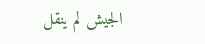الجيش لم ينقل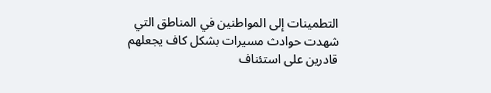التطمينات إلى المواطنين في المناطق التي شهدت حوادث مسيرات بشكل كاف يجعلهم قادرين على استئناف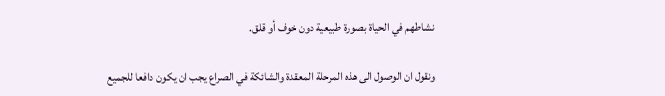نشاطهم في الحياة بصورة طبيعية دون خوف أو قلق.

ونقول ان الوصول الى هذه المرحلة المعقدة والشائكة في الصراع يجب ان يكون دافعا للجميع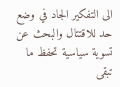الى التفكير الجاد في وضع حد للاقتتال والبحث عن تسوية سياسية تحفظ ما تبقى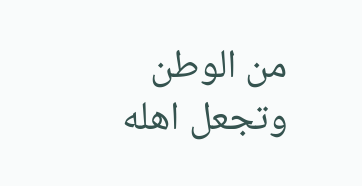من الوطن وتجعل اهله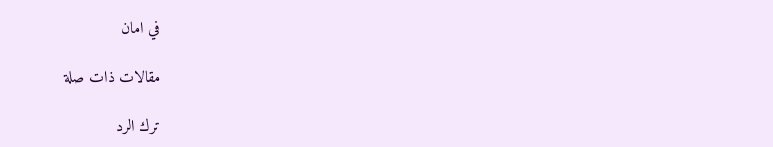في امان

مقالات ذات صلة

ترك الرد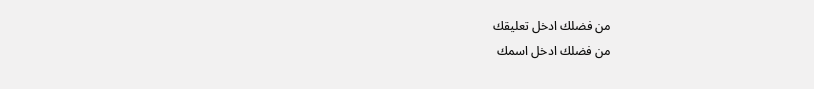من فضلك ادخل تعليقك
من فضلك ادخل اسمك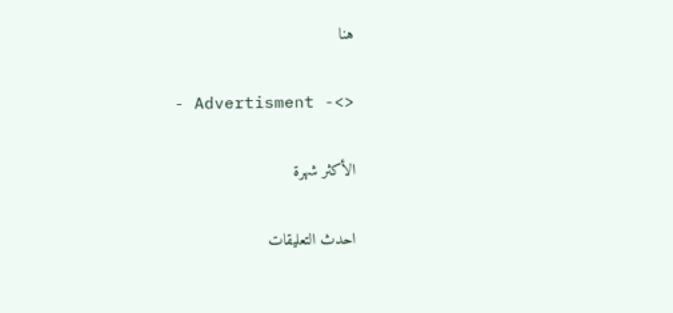هنا

- Advertisment -<>

الأكثر شهرة

احدث التعليقات